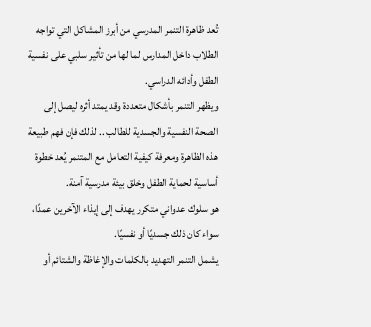تُعد ظاهرة التنمر المدرسي من أبرز المشاكل التي تواجه الطلاب داخل المدارس لما لها من تأثير سلبي على نفسية الطفل وأدائه الدراسي.
ويظهر التنمر بأشكال متعددة وقد يمتد أثره ليصل إلى الصحة النفسية والجسدية للطالب .. لذلك فإن فهم طبيعة هذه الظاهرة ومعرفة كيفية التعامل مع المتنمر يُعد خطوة أساسية لحماية الطفل وخلق بيئة مدرسية آمنة.
هو سلوك عدواني متكرر يهدف إلى إيذاء الآخرين عمدًا، سواء كان ذلك جسديًا أو نفسيًا.
يشمل التنمر التهديد بالكلمات والإغاظة والشتائم أو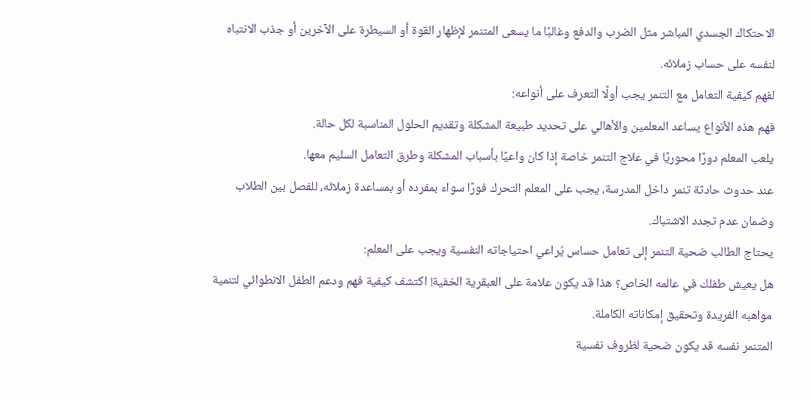الاحتكاك الجسدي المباشر مثل الضرب والدفع وغالبًا ما يسعى المتنمر لإظهار القوة أو السيطرة على الآخرين أو جذب الانتباه لنفسه على حساب زملائه.
لفهم كيفية التعامل مع التنمر يجب أولًا التعرف على أنواعه:
فهم هذه الأنواع يساعد المعلمين والأهالي على تحديد طبيعة المشكلة وتقديم الحلول المناسبة لكل حالة.
يلعب المعلم دورًا محوريًا في علاج التنمر خاصة إذا كان واعيًا بأسباب المشكلة وطرق التعامل السليم معها.
عند حدوث حادثة تنمر داخل المدرسة، يجب على المعلم التحرك فورًا سواء بمفرده أو بمساعدة زملائه، للفصل بين الطلاب وضمان عدم تجدد الاشتباك.
يحتاج الطالب ضحية التنمر إلى تعامل حساس يُراعي احتياجاته النفسية ويجب على المعلم:
هل يعيش طفلك في عالمه الخاص؟ هذا قد يكون علامة على العبقرية الخفية! اكتشف كيفية فهم ودعم الطفل الانطوائي لتنمية مواهبه الفريدة وتحقيق إمكاناته الكاملة.
المتنمر نفسه قد يكون ضحية لظروف نفسية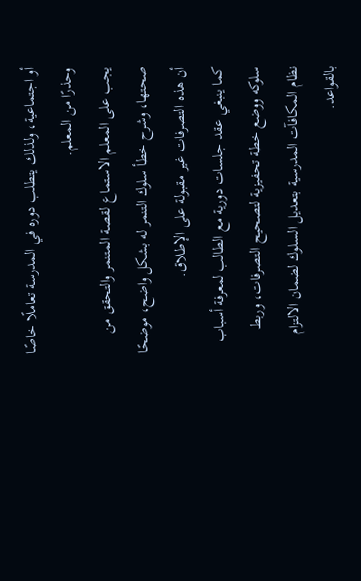أو اجتماعية، ولذلك يتطلب دوره في المدرسة تعاملًا خاصًا وحذرًا من المعلم.
يجب على المعلم الاستماع لقصة المتنمر والتحقق من صحتها، وشرح خطأ سلوك التنمر له بشكل واضح، موضحًا أن هذه التصرفات غير مقبولة على الإطلاق.
كما ينبغي عقد جلسات دورية مع الطالب لمعرفة أسباب سلوكه ووضع خطة تحفيزية لتصحيح التصرفات، وربط نظام المكافآت المدرسية بتعديل السلوك لضمان الالتزام بالقواعد.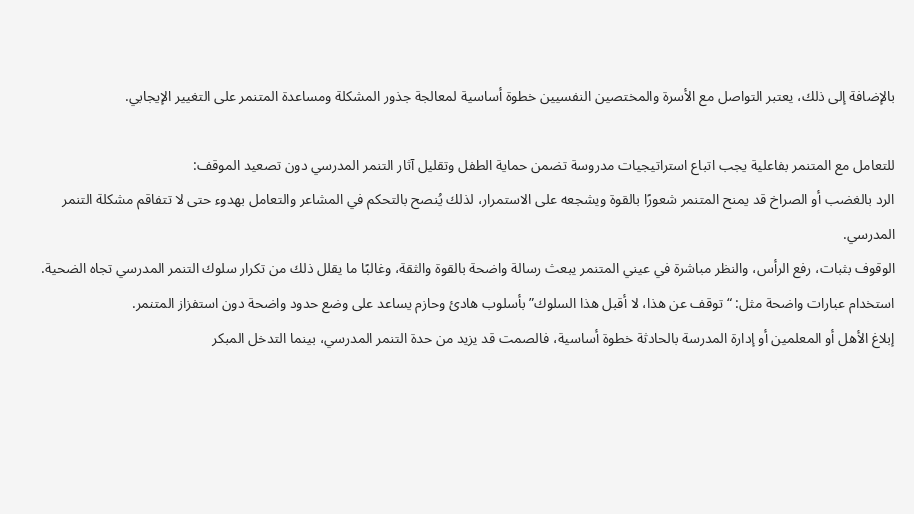بالإضافة إلى ذلك، يعتبر التواصل مع الأسرة والمختصين النفسيين خطوة أساسية لمعالجة جذور المشكلة ومساعدة المتنمر على التغيير الإيجابي.

للتعامل مع المتنمر بفاعلية يجب اتباع استراتيجيات مدروسة تضمن حماية الطفل وتقليل آثار التنمر المدرسي دون تصعيد الموقف:
الرد بالغضب أو الصراخ قد يمنح المتنمر شعورًا بالقوة ويشجعه على الاستمرار، لذلك يُنصح بالتحكم في المشاعر والتعامل بهدوء حتى لا تتفاقم مشكلة التنمر المدرسي.
الوقوف بثبات، رفع الرأس، والنظر مباشرة في عيني المتنمر يبعث رسالة واضحة بالقوة والثقة، وغالبًا ما يقلل ذلك من تكرار سلوك التنمر المدرسي تجاه الضحية.
استخدام عبارات واضحة مثل: “توقف عن هذا، لا أقبل هذا السلوك” بأسلوب هادئ وحازم يساعد على وضع حدود واضحة دون استفزاز المتنمر.
إبلاغ الأهل أو المعلمين أو إدارة المدرسة بالحادثة خطوة أساسية، فالصمت قد يزيد من حدة التنمر المدرسي، بينما التدخل المبكر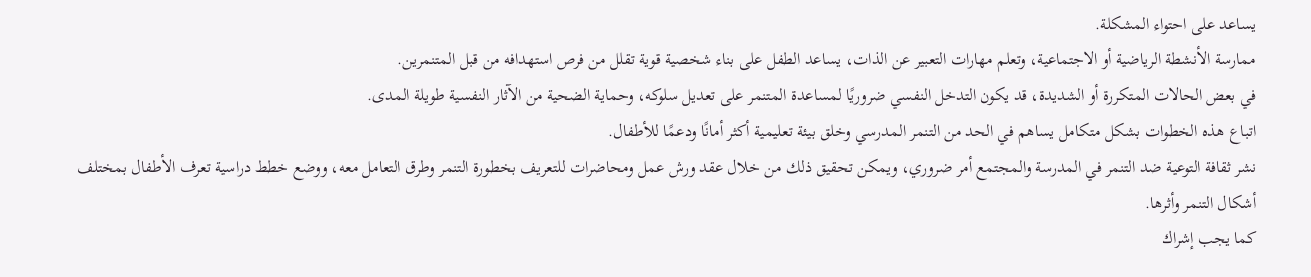يساعد على احتواء المشكلة.
ممارسة الأنشطة الرياضية أو الاجتماعية، وتعلم مهارات التعبير عن الذات، يساعد الطفل على بناء شخصية قوية تقلل من فرص استهدافه من قبل المتنمرين.
في بعض الحالات المتكررة أو الشديدة، قد يكون التدخل النفسي ضروريًا لمساعدة المتنمر على تعديل سلوكه، وحماية الضحية من الآثار النفسية طويلة المدى.
اتباع هذه الخطوات بشكل متكامل يساهم في الحد من التنمر المدرسي وخلق بيئة تعليمية أكثر أمانًا ودعمًا للأطفال.
نشر ثقافة التوعية ضد التنمر في المدرسة والمجتمع أمر ضروري، ويمكن تحقيق ذلك من خلال عقد ورش عمل ومحاضرات للتعريف بخطورة التنمر وطرق التعامل معه، ووضع خطط دراسية تعرف الأطفال بمختلف أشكال التنمر وأثرها.
كما يجب إشراك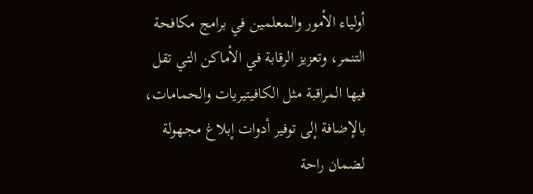أولياء الأمور والمعلمين في برامج مكافحة التنمر، وتعزيز الرقابة في الأماكن التي تقل فيها المراقبة مثل الكافيتيريات والحمامات، بالإضافة إلى توفير أدوات إبلاغ مجهولة لضمان راحة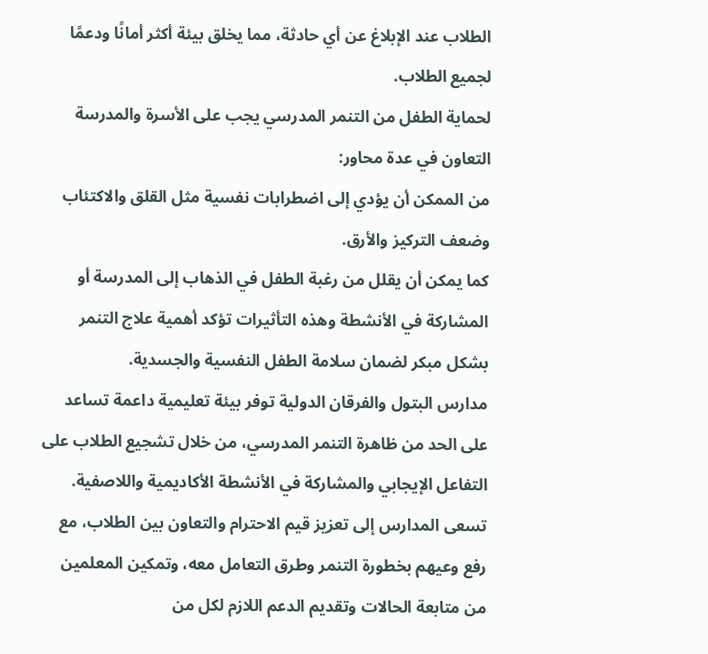الطلاب عند الإبلاغ عن أي حادثة، مما يخلق بيئة أكثر أمانًا ودعمًا لجميع الطلاب.
لحماية الطفل من التنمر المدرسي يجب على الأسرة والمدرسة التعاون في عدة محاور:
من الممكن أن يؤدي إلى اضطرابات نفسية مثل القلق والاكتئاب وضعف التركيز والأرق.
كما يمكن أن يقلل من رغبة الطفل في الذهاب إلى المدرسة أو المشاركة في الأنشطة وهذه التأثيرات تؤكد أهمية علاج التنمر بشكل مبكر لضمان سلامة الطفل النفسية والجسدية.
مدارس البتول والفرقان الدولية توفر بيئة تعليمية داعمة تساعد على الحد من ظاهرة التنمر المدرسي، من خلال تشجيع الطلاب على التفاعل الإيجابي والمشاركة في الأنشطة الأكاديمية واللاصفية.
تسعى المدارس إلى تعزيز قيم الاحترام والتعاون بين الطلاب، مع رفع وعيهم بخطورة التنمر وطرق التعامل معه، وتمكين المعلمين من متابعة الحالات وتقديم الدعم اللازم لكل من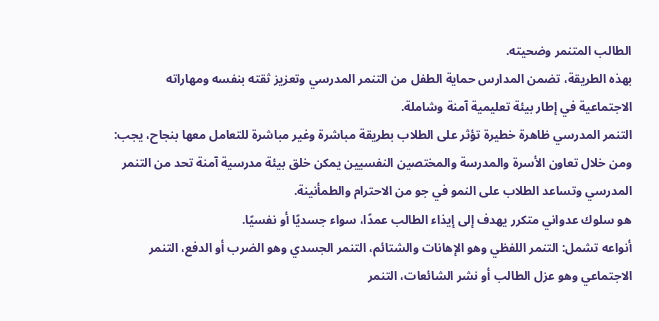الطالب المتنمر وضحيته.
بهذه الطريقة، تضمن المدارس حماية الطفل من التنمر المدرسي وتعزيز ثقته بنفسه ومهاراته الاجتماعية في إطار بيئة تعليمية آمنة وشاملة.
التنمر المدرسي ظاهرة خطيرة تؤثر على الطلاب بطريقة مباشرة وغير مباشرة للتعامل معها بنجاح، يجب:
ومن خلال تعاون الأسرة والمدرسة والمختصين النفسيين يمكن خلق بيئة مدرسية آمنة تحد من التنمر المدرسي وتساعد الطلاب على النمو في جو من الاحترام والطمأنينة.
هو سلوك عدواني متكرر يهدف إلى إيذاء الطالب عمدًا، سواء جسديًا أو نفسيًا.
أنواعه تشمل: التنمر اللفظي وهو الإهانات والشتائم، التنمر الجسدي وهو الضرب أو الدفع، التنمر الاجتماعي وهو عزل الطالب أو نشر الشائعات، التنمر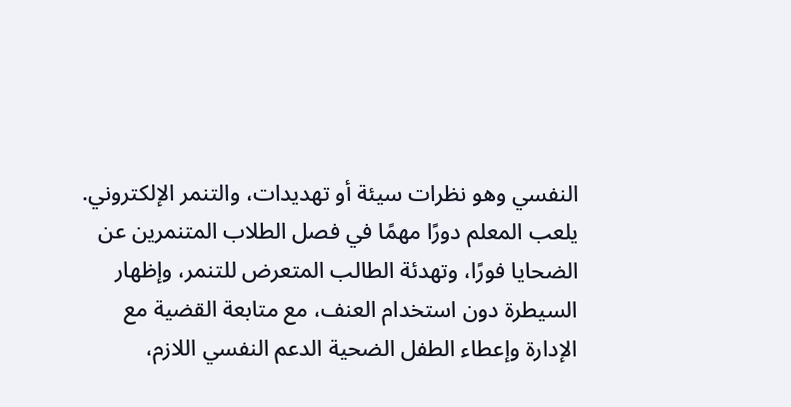النفسي وهو نظرات سيئة أو تهديدات، والتنمر الإلكتروني.
يلعب المعلم دورًا مهمًا في فصل الطلاب المتنمرين عن الضحايا فورًا، وتهدئة الطالب المتعرض للتنمر، وإظهار السيطرة دون استخدام العنف، مع متابعة القضية مع الإدارة وإعطاء الطفل الضحية الدعم النفسي اللازم،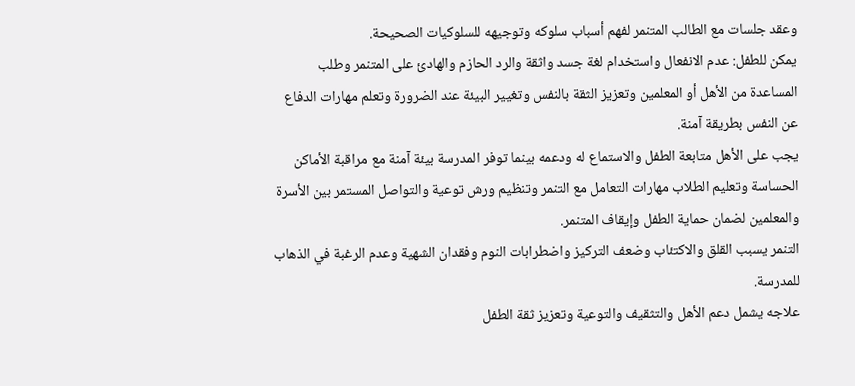وعقد جلسات مع الطالب المتنمر لفهم أسباب سلوكه وتوجيهه للسلوكيات الصحيحة.
يمكن للطفل: عدم الانفعال واستخدام لغة جسد واثقة والرد الحازم والهادئ على المتنمر وطلب المساعدة من الأهل أو المعلمين وتعزيز الثقة بالنفس وتغيير البيئة عند الضرورة وتعلم مهارات الدفاع عن النفس بطريقة آمنة.
يجب على الأهل متابعة الطفل والاستماع له ودعمه بينما توفر المدرسة بيئة آمنة مع مراقبة الأماكن الحساسة وتعليم الطلاب مهارات التعامل مع التنمر وتنظيم ورش توعية والتواصل المستمر بين الأسرة والمعلمين لضمان حماية الطفل وإيقاف المتنمر.
التنمر يسبب القلق والاكتئاب وضعف التركيز واضطرابات النوم وفقدان الشهية وعدم الرغبة في الذهاب للمدرسة.
علاجه يشمل دعم الأهل والتثقيف والتوعية وتعزيز ثقة الطفل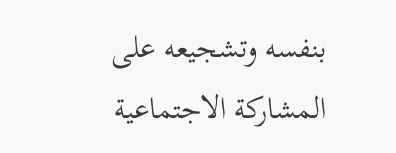بنفسه وتشجيعه على المشاركة الاجتماعية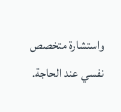واستشارة متخصص نفسي عند الحاجة.